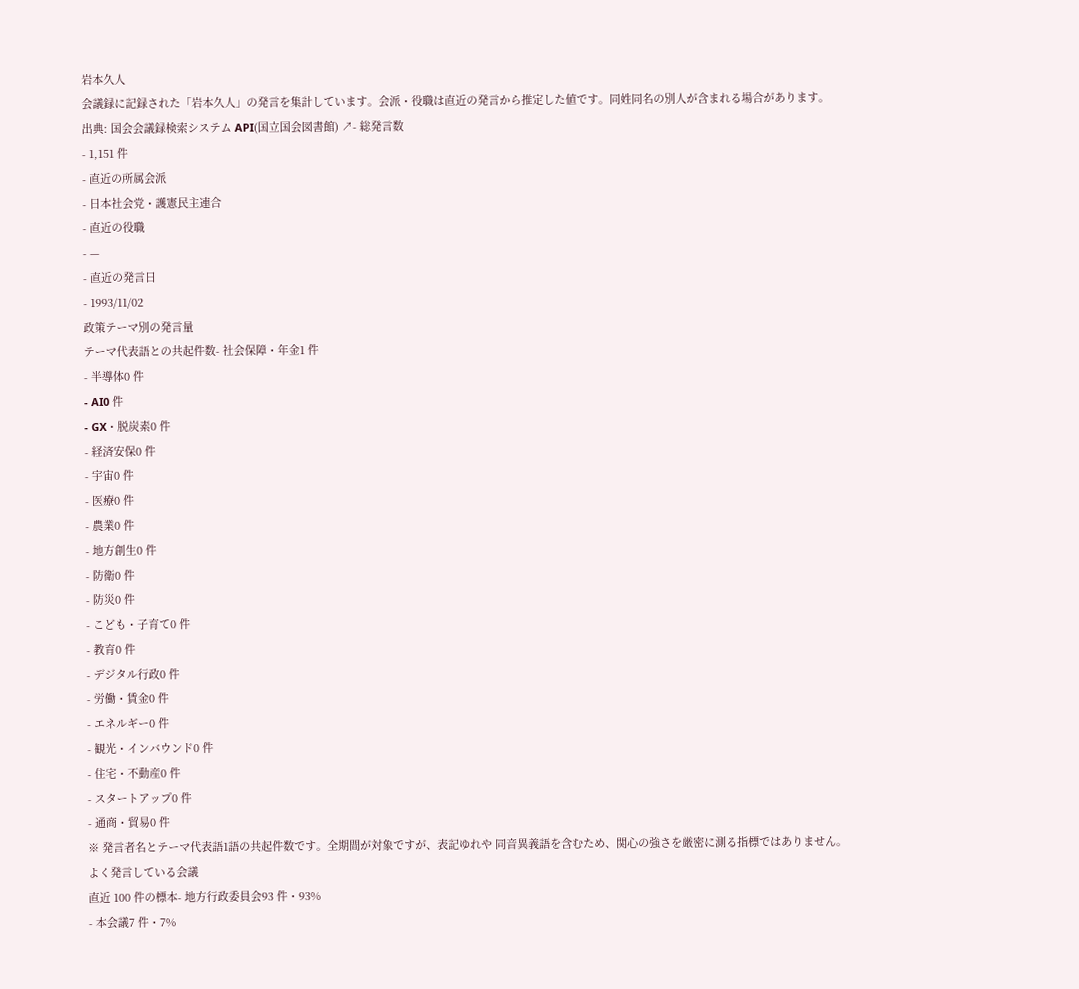岩本久人
会議録に記録された「岩本久人」の発言を集計しています。会派・役職は直近の発言から推定した値です。同姓同名の別人が含まれる場合があります。
出典: 国会会議録検索システム API(国立国会図書館) ↗- 総発言数
- 1,151 件
- 直近の所属会派
- 日本社会党・護憲民主連合
- 直近の役職
- —
- 直近の発言日
- 1993/11/02
政策テーマ別の発言量
テーマ代表語との共起件数- 社会保障・年金1 件
- 半導体0 件
- AI0 件
- GX・脱炭素0 件
- 経済安保0 件
- 宇宙0 件
- 医療0 件
- 農業0 件
- 地方創生0 件
- 防衛0 件
- 防災0 件
- こども・子育て0 件
- 教育0 件
- デジタル行政0 件
- 労働・賃金0 件
- エネルギー0 件
- 観光・インバウンド0 件
- 住宅・不動産0 件
- スタートアップ0 件
- 通商・貿易0 件
※ 発言者名とテーマ代表語1語の共起件数です。全期間が対象ですが、表記ゆれや 同音異義語を含むため、関心の強さを厳密に測る指標ではありません。
よく発言している会議
直近 100 件の標本- 地方行政委員会93 件・93%
- 本会議7 件・7%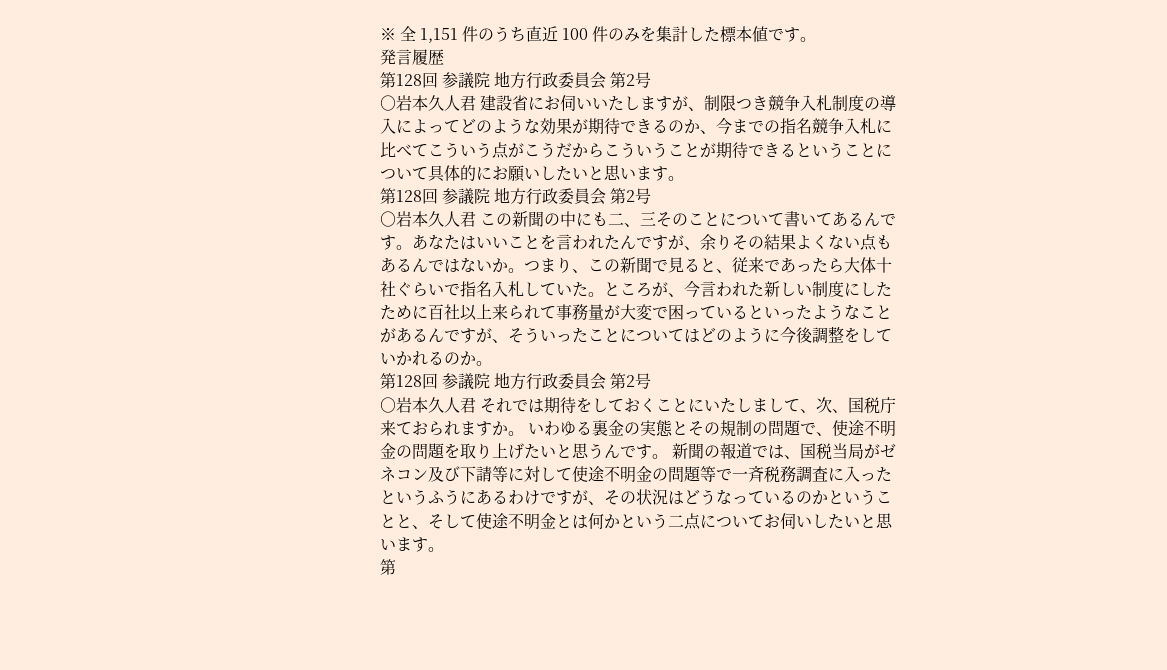※ 全 1,151 件のうち直近 100 件のみを集計した標本値です。
発言履歴
第128回 参議院 地方行政委員会 第2号
○岩本久人君 建設省にお伺いいたしますが、制限つき競争入札制度の導入によってどのような効果が期待できるのか、今までの指名競争入札に比べてこういう点がこうだからこういうことが期待できるということについて具体的にお願いしたいと思います。
第128回 参議院 地方行政委員会 第2号
○岩本久人君 この新聞の中にも二、三そのことについて書いてあるんです。あなたはいいことを言われたんですが、余りその結果よくない点もあるんではないか。つまり、この新聞で見ると、従来であったら大体十社ぐらいで指名入札していた。ところが、今言われた新しい制度にしたために百社以上来られて事務量が大変で困っているといったようなことがあるんですが、そういったことについてはどのように今後調整をしていかれるのか。
第128回 参議院 地方行政委員会 第2号
○岩本久人君 それでは期待をしておくことにいたしまして、次、国税庁来ておられますか。 いわゆる裏金の実態とその規制の問題で、使途不明金の問題を取り上げたいと思うんです。 新聞の報道では、国税当局がゼネコン及び下請等に対して使途不明金の問題等で一斉税務調査に入ったというふうにあるわけですが、その状況はどうなっているのかということと、そして使途不明金とは何かという二点についてお伺いしたいと思います。
第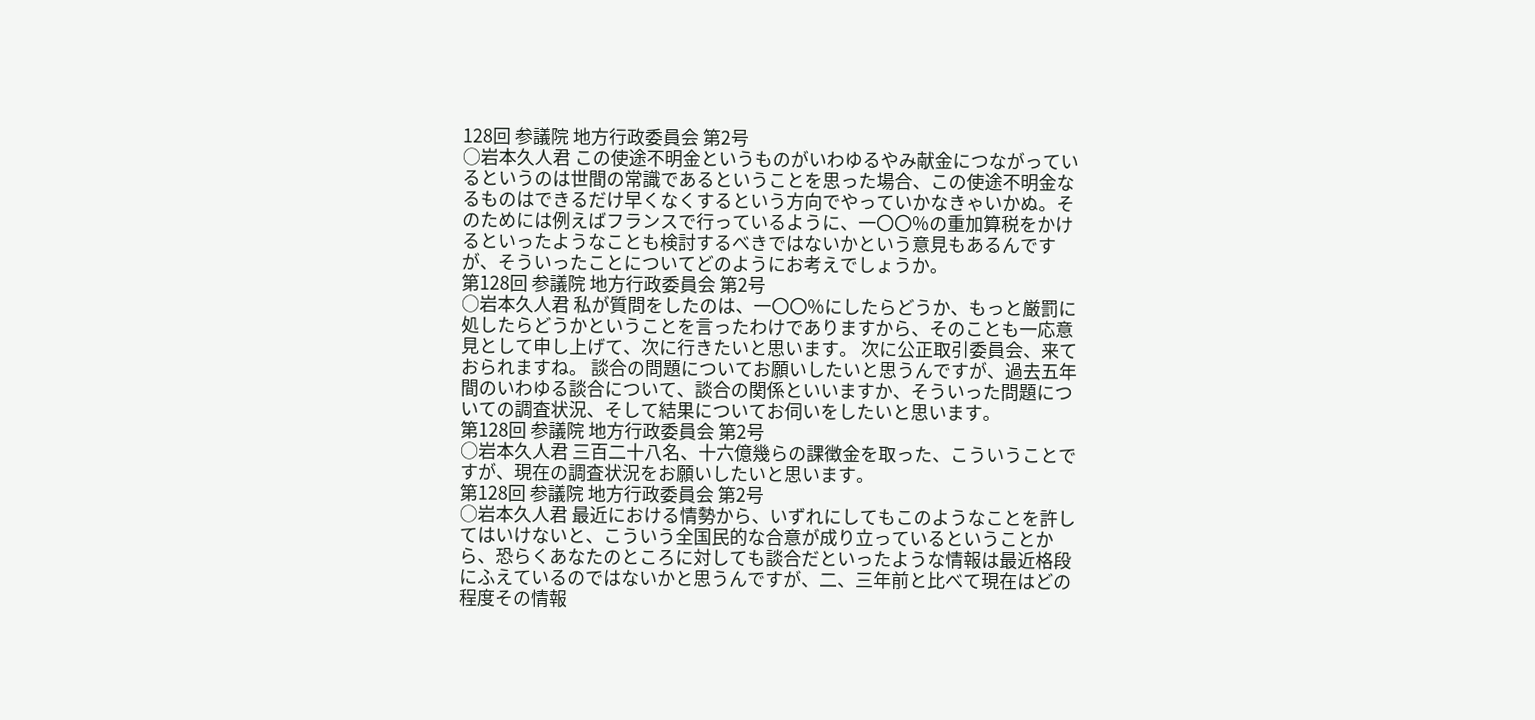128回 参議院 地方行政委員会 第2号
○岩本久人君 この使途不明金というものがいわゆるやみ献金につながっているというのは世間の常識であるということを思った場合、この使途不明金なるものはできるだけ早くなくするという方向でやっていかなきゃいかぬ。そのためには例えばフランスで行っているように、一〇〇%の重加算税をかけるといったようなことも検討するべきではないかという意見もあるんですが、そういったことについてどのようにお考えでしょうか。
第128回 参議院 地方行政委員会 第2号
○岩本久人君 私が質問をしたのは、一〇〇%にしたらどうか、もっと厳罰に処したらどうかということを言ったわけでありますから、そのことも一応意見として申し上げて、次に行きたいと思います。 次に公正取引委員会、来ておられますね。 談合の問題についてお願いしたいと思うんですが、過去五年間のいわゆる談合について、談合の関係といいますか、そういった問題についての調査状況、そして結果についてお伺いをしたいと思います。
第128回 参議院 地方行政委員会 第2号
○岩本久人君 三百二十八名、十六億幾らの課徴金を取った、こういうことですが、現在の調査状況をお願いしたいと思います。
第128回 参議院 地方行政委員会 第2号
○岩本久人君 最近における情勢から、いずれにしてもこのようなことを許してはいけないと、こういう全国民的な合意が成り立っているということから、恐らくあなたのところに対しても談合だといったような情報は最近格段にふえているのではないかと思うんですが、二、三年前と比べて現在はどの程度その情報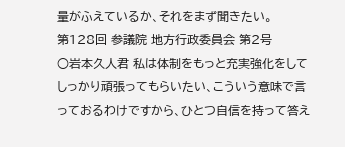量がふえているか、それをまず聞きたい。
第128回 参議院 地方行政委員会 第2号
○岩本久人君 私は体制をもっと充実強化をしてしっかり頑張ってもらいたい、こういう意味で言っておるわけですから、ひとつ自信を持って答え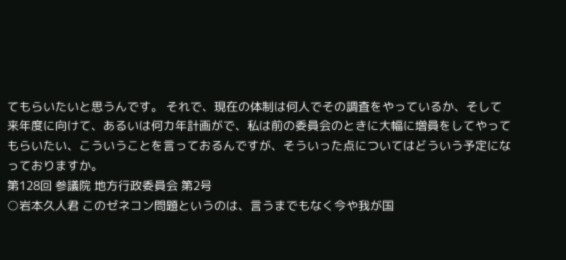てもらいたいと思うんです。 それで、現在の体制は何人でその調査をやっているか、そして来年度に向けて、あるいは何カ年計画がで、私は前の委員会のときに大幅に増員をしてやってもらいたい、こういうことを言っておるんですが、そういった点についてはどういう予定になっておりますか。
第128回 参議院 地方行政委員会 第2号
○岩本久人君 このゼネコン問題というのは、言うまでもなく今や我が国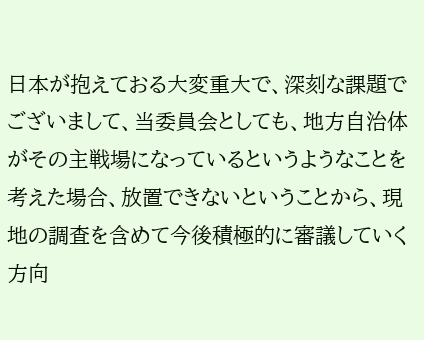日本が抱えておる大変重大で、深刻な課題でございまして、当委員会としても、地方自治体がその主戦場になっているというようなことを考えた場合、放置できないということから、現地の調査を含めて今後積極的に審議していく方向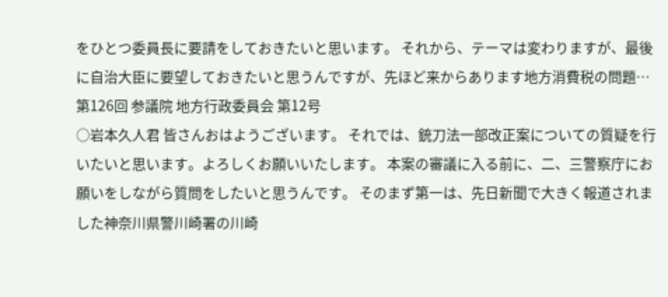をひとつ委員長に要請をしておきたいと思います。 それから、テーマは変わりますが、最後に自治大臣に要望しておきたいと思うんですが、先ほど来からあります地方消費税の問題…
第126回 参議院 地方行政委員会 第12号
○岩本久人君 皆さんおはようございます。 それでは、銃刀法一部改正案についての質疑を行いたいと思います。よろしくお願いいたします。 本案の審議に入る前に、二、三警察庁にお願いをしながら質問をしたいと思うんです。 そのまず第一は、先日新聞で大きく報道されました神奈川県警川崎署の川崎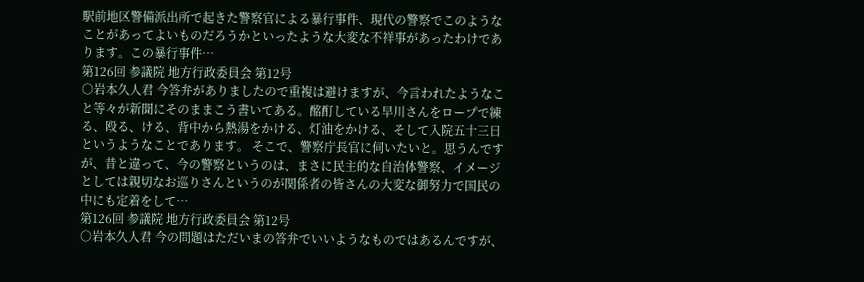駅前地区警備派出所で起きた警察官による暴行事件、現代の警察でこのようなことがあってよいものだろうかといったような大変な不祥事があったわけであります。この暴行事件…
第126回 参議院 地方行政委員会 第12号
○岩本久人君 今答弁がありましたので重複は避けますが、今言われたようなこと等々が新聞にそのままこう書いてある。酩酊している早川さんをロープで練る、殴る、ける、背中から熱湯をかける、灯油をかける、そして入院五十三日というようなことであります。 そこで、警察庁長官に伺いたいと。思うんですが、昔と違って、今の警察というのは、まさに民主的な自治体警察、イメージとしては親切なお巡りさんというのが関係者の皆さんの大変な御努力で国民の中にも定着をして…
第126回 参議院 地方行政委員会 第12号
○岩本久人君 今の問題はただいまの答弁でいいようなものではあるんですが、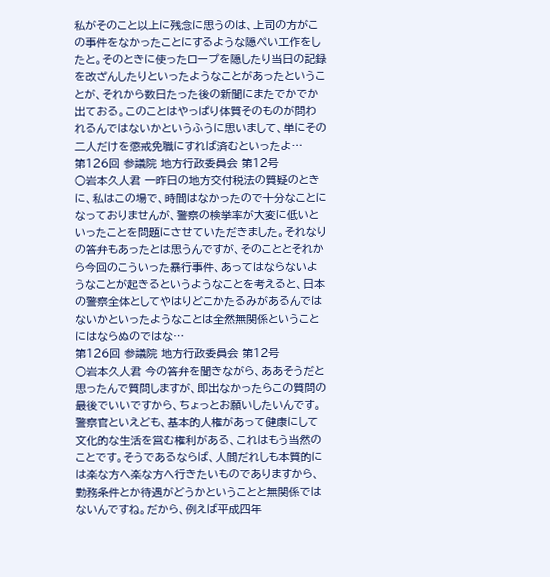私がそのこと以上に残念に思うのは、上司の方がこの事件をなかったことにするような隠ぺい工作をしたと。そのときに使ったロープを隠したり当日の記録を改ざんしたりといったようなことがあったということが、それから数日たった後の新聞にまたでかでか出ておる。このことはやっぱり体質そのものが問われるんではないかというふうに思いまして、単にその二人だけを懲戒免職にすれば済むといったよ…
第126回 参議院 地方行政委員会 第12号
○岩本久人君 一昨日の地方交付税法の質疑のときに、私はこの場で、時間はなかったので十分なことになっておりませんが、警察の検挙率が大変に低いといったことを問題にさせていただきました。それなりの答弁もあったとは思うんですが、そのこととそれから今回のこういった暴行事件、あってはならないようなことが起きるというようなことを考えると、日本の警察全体としてやはりどこかたるみがあるんではないかといったようなことは全然無関係ということにはならぬのではな…
第126回 参議院 地方行政委員会 第12号
○岩本久人君 今の答弁を聞きながら、ああそうだと思ったんで質問しますが、即出なかったらこの質問の最後でいいですから、ちょっとお願いしたいんです。 警察官といえども、基本的人権があって健康にして文化的な生活を営む権利がある、これはもう当然のことです。そうであるならば、人間だれしも本質的には楽な方へ楽な方へ行きたいものでありますから、勤務条件とか待遇がどうかということと無関係ではないんですね。だから、例えば平成四年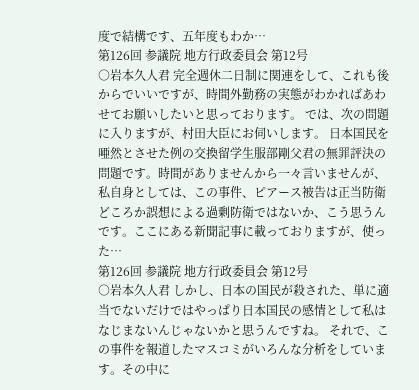度で結構です、五年度もわか…
第126回 参議院 地方行政委員会 第12号
○岩本久人君 完全週休二日制に関連をして、これも後からでいいですが、時間外勤務の実態がわかればあわせてお願いしたいと思っております。 では、次の問題に入りますが、村田大臣にお伺いします。 日本国民を唖然とさせた例の交換留学生服部剛父君の無罪評決の問題です。時間がありませんから一々言いませんが、私自身としては、この事件、ピアース被告は正当防衛どころか誤想による過剰防衛ではないか、こう思うんです。ここにある新聞記事に載っておりますが、使った…
第126回 参議院 地方行政委員会 第12号
○岩本久人君 しかし、日本の国民が殺された、単に適当でないだけではやっぱり日本国民の感情として私はなじまないんじゃないかと思うんですね。 それで、この事件を報道したマスコミがいろんな分析をしています。その中に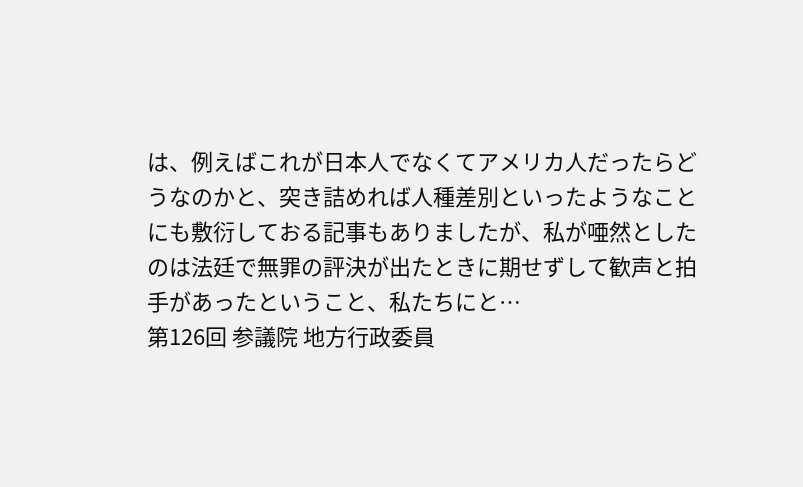は、例えばこれが日本人でなくてアメリカ人だったらどうなのかと、突き詰めれば人種差別といったようなことにも敷衍しておる記事もありましたが、私が唖然としたのは法廷で無罪の評決が出たときに期せずして歓声と拍手があったということ、私たちにと…
第126回 参議院 地方行政委員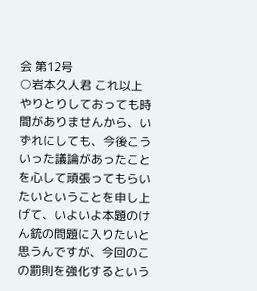会 第12号
○岩本久人君 これ以上やりとりしておっても時間がありませんから、いずれにしても、今後こういった議論があったことを心して頑張ってもらいたいということを申し上げて、いよいよ本題のけん銃の問題に入りたいと思うんですが、今回のこの罰則を強化するという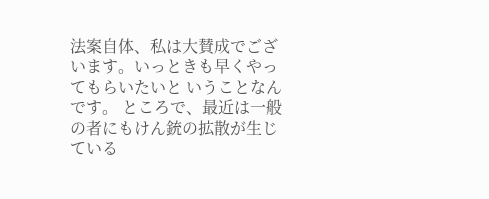法案自体、私は大賛成でございます。いっときも早くやってもらいたいと いうことなんです。 ところで、最近は一般の者にもけん銃の拡散が生じている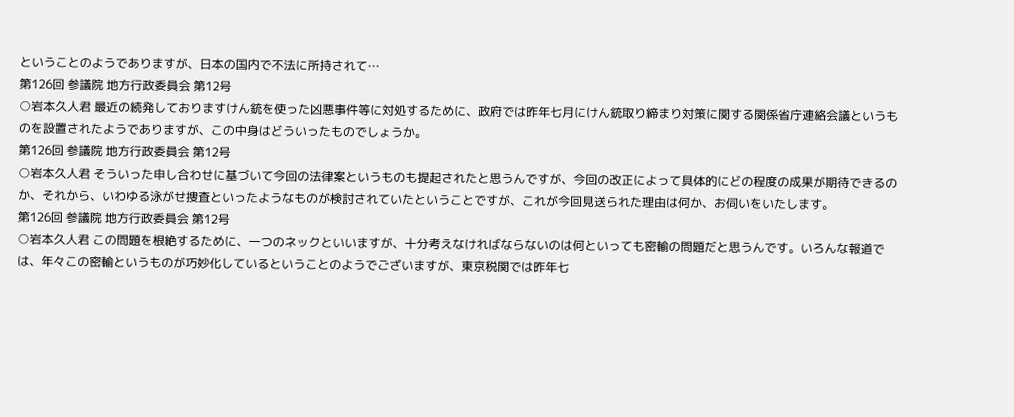ということのようでありますが、日本の国内で不法に所持されて…
第126回 参議院 地方行政委員会 第12号
○岩本久人君 最近の続発しておりますけん銃を使った凶悪事件等に対処するために、政府では昨年七月にけん銃取り締まり対策に関する関係省庁連絡会議というものを設置されたようでありますが、この中身はどういったものでしょうか。
第126回 参議院 地方行政委員会 第12号
○岩本久人君 そういった申し合わせに基づいて今回の法律案というものも提起されたと思うんですが、今回の改正によって具体的にどの程度の成果が期待できるのか、それから、いわゆる泳がせ捜査といったようなものが検討されていたということですが、これが今回見送られた理由は何か、お伺いをいたします。
第126回 参議院 地方行政委員会 第12号
○岩本久人君 この問題を根絶するために、一つのネックといいますが、十分考えなければならないのは何といっても密輸の問題だと思うんです。いろんな報道では、年々この密輸というものが巧妙化しているということのようでございますが、東京税関では昨年七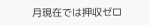月現在では押収ゼロ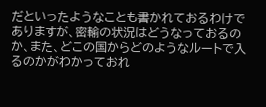だといったようなことも書かれておるわけでありますが、密輸の状況はどうなっておるのか、また、どこの国からどのようなルートで入るのかがわかっておれ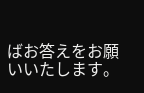ばお答えをお願いいたします。